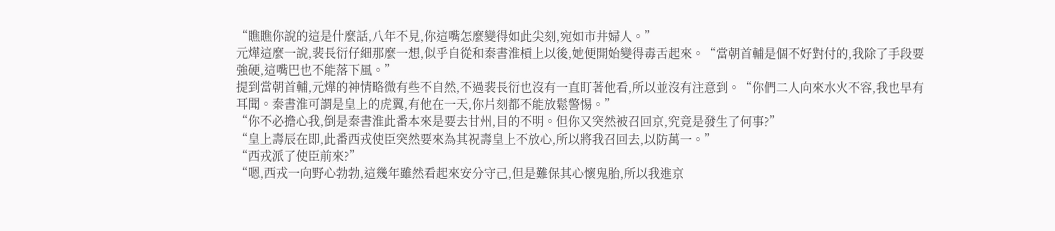“瞧瞧你說的這是什麼話,八年不見,你這嘴怎麼變得如此尖刻,宛如市井婦人。”
元燁這麼一說,裴長衍仔細那麼一想,似乎自從和秦書淮槓上以後,她便開始變得毒舌起來。“當朝首輔是個不好對付的,我除了手段要強硬,這嘴巴也不能落下風。”
提到當朝首輔,元燁的神情略微有些不自然,不過裴長衍也沒有一直盯著他看,所以並沒有注意到。“你們二人向來水火不容,我也早有耳聞。秦書淮可謂是皇上的虎翼,有他在一天,你片刻都不能放鬆警惕。”
“你不必擔心我,倒是秦書淮此番本來是要去甘州,目的不明。但你又突然被召回京,究竟是發生了何事?”
“皇上壽辰在即,此番西戎使臣突然要來為其祝壽皇上不放心,所以將我召回去,以防萬一。”
“西戎派了使臣前來?”
“嗯,西戎一向野心勃勃,這幾年雖然看起來安分守己,但是難保其心懷鬼胎,所以我進京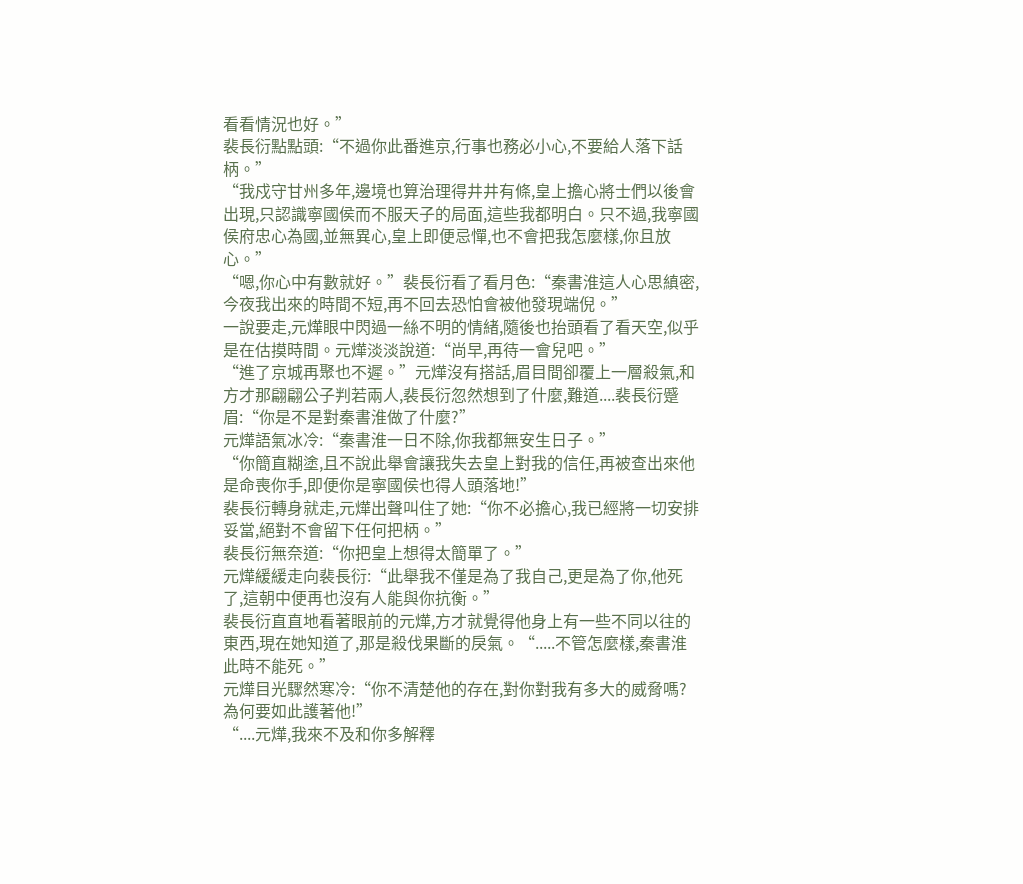看看情況也好。”
裴長衍點點頭:“不過你此番進京,行事也務必小心,不要給人落下話柄。”
“我戍守甘州多年,邊境也算治理得井井有條,皇上擔心將士們以後會出現,只認識寧國侯而不服天子的局面,這些我都明白。只不過,我寧國侯府忠心為國,並無異心,皇上即便忌憚,也不會把我怎麼樣,你且放心。”
“嗯,你心中有數就好。”裴長衍看了看月色:“秦書淮這人心思縝密,今夜我出來的時間不短,再不回去恐怕會被他發現端倪。”
一說要走,元燁眼中閃過一絲不明的情緒,隨後也抬頭看了看天空,似乎是在估摸時間。元燁淡淡說道:“尚早,再待一會兒吧。”
“進了京城再聚也不遲。”元燁沒有搭話,眉目間卻覆上一層殺氣,和方才那翩翩公子判若兩人,裴長衍忽然想到了什麼,難道....裴長衍蹙眉:“你是不是對秦書淮做了什麼?”
元燁語氣冰冷:“秦書淮一日不除,你我都無安生日子。”
“你簡直糊塗,且不說此舉會讓我失去皇上對我的信任,再被查出來他是命喪你手,即便你是寧國侯也得人頭落地!”
裴長衍轉身就走,元燁出聲叫住了她:“你不必擔心,我已經將一切安排妥當,絕對不會留下任何把柄。”
裴長衍無奈道:“你把皇上想得太簡單了。”
元燁緩緩走向裴長衍:“此舉我不僅是為了我自己,更是為了你,他死了,這朝中便再也沒有人能與你抗衡。”
裴長衍直直地看著眼前的元燁,方才就覺得他身上有一些不同以往的東西,現在她知道了,那是殺伐果斷的戾氣。“.....不管怎麼樣,秦書淮此時不能死。”
元燁目光驟然寒冷:“你不清楚他的存在,對你對我有多大的威脅嗎?為何要如此護著他!”
“....元燁,我來不及和你多解釋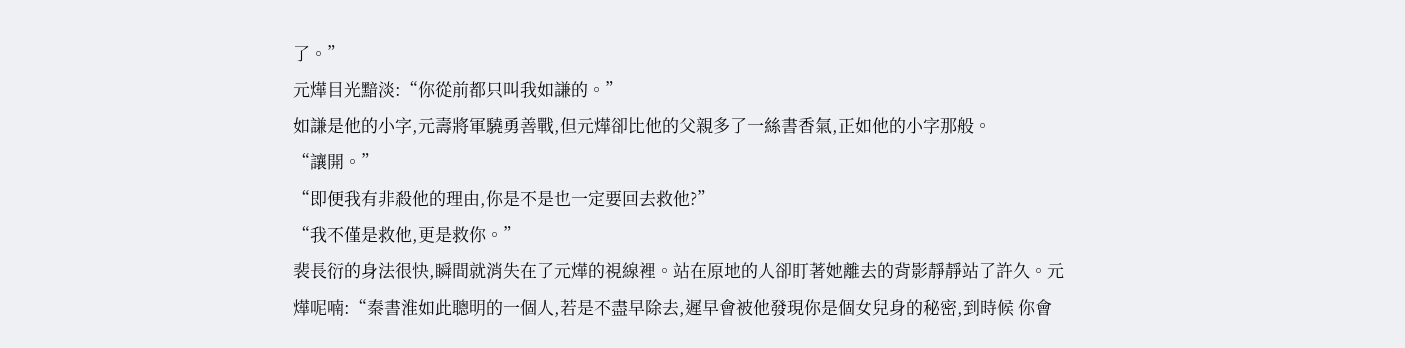了。”
元燁目光黯淡:“你從前都只叫我如謙的。”
如謙是他的小字,元壽將軍驍勇善戰,但元燁卻比他的父親多了一絲書香氣,正如他的小字那般。
“讓開。”
“即便我有非殺他的理由,你是不是也一定要回去救他?”
“我不僅是救他,更是救你。”
裴長衍的身法很快,瞬間就消失在了元燁的視線裡。站在原地的人卻盯著她離去的背影靜靜站了許久。元燁呢喃:“秦書淮如此聰明的一個人,若是不盡早除去,遲早會被他發現你是個女兒身的秘密,到時候 你會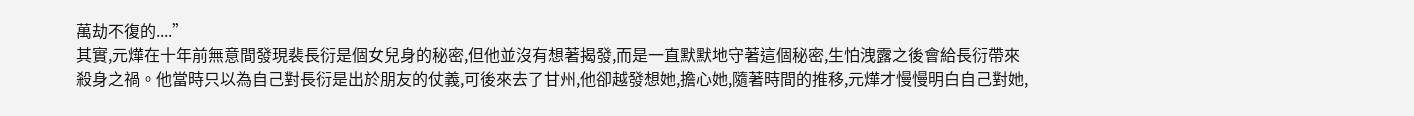萬劫不復的....”
其實,元燁在十年前無意間發現裴長衍是個女兒身的秘密,但他並沒有想著揭發,而是一直默默地守著這個秘密,生怕洩露之後會給長衍帶來殺身之禍。他當時只以為自己對長衍是出於朋友的仗義,可後來去了甘州,他卻越發想她,擔心她,隨著時間的推移,元燁才慢慢明白自己對她,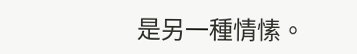是另一種情愫。